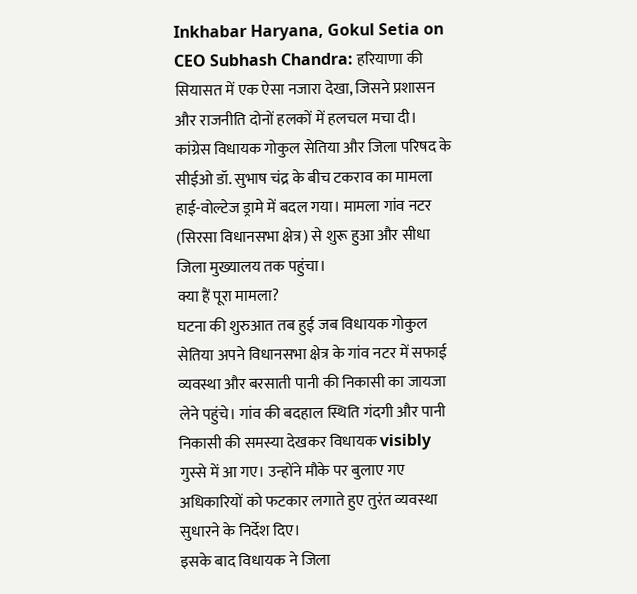Inkhabar Haryana, Gokul Setia on CEO Subhash Chandra: हरियाणा की सियासत में एक ऐसा नजारा देखा, जिसने प्रशासन और राजनीति दोनों हलकों में हलचल मचा दी। कांग्रेस विधायक गोकुल सेतिया और जिला परिषद के सीईओ डॉ. सुभाष चंद्र के बीच टकराव का मामला हाई-वोल्टेज ड्रामे में बदल गया। मामला गांव नटर (सिरसा विधानसभा क्षेत्र) से शुरू हुआ और सीधा जिला मुख्यालय तक पहुंचा।
क्या हैं पूरा मामला?
घटना की शुरुआत तब हुई जब विधायक गोकुल सेतिया अपने विधानसभा क्षेत्र के गांव नटर में सफाई व्यवस्था और बरसाती पानी की निकासी का जायजा लेने पहुंचे। गांव की बदहाल स्थिति गंदगी और पानी निकासी की समस्या देखकर विधायक visibly गुस्से में आ गए। उन्होंने मौके पर बुलाए गए अधिकारियों को फटकार लगाते हुए तुरंत व्यवस्था सुधारने के निर्देश दिए।
इसके बाद विधायक ने जिला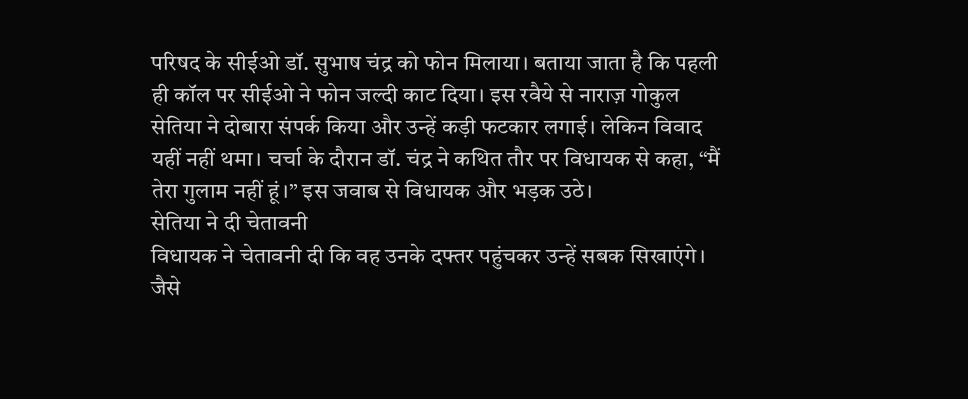परिषद के सीईओ डॉ. सुभाष चंद्र को फोन मिलाया। बताया जाता है कि पहली ही कॉल पर सीईओ ने फोन जल्दी काट दिया। इस रवैये से नाराज़ गोकुल सेतिया ने दोबारा संपर्क किया और उन्हें कड़ी फटकार लगाई। लेकिन विवाद यहीं नहीं थमा। चर्चा के दौरान डॉ. चंद्र ने कथित तौर पर विधायक से कहा, “मैं तेरा गुलाम नहीं हूं।” इस जवाब से विधायक और भड़क उठे।
सेतिया ने दी चेतावनी
विधायक ने चेतावनी दी कि वह उनके दफ्तर पहुंचकर उन्हें सबक सिखाएंगे। जैसे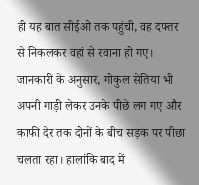ही यह बात सीईओ तक पहुंची, वह दफ्तर से निकलकर वहां से रवाना हो गए। जानकारी के अनुसार, गोकुल सेतिया भी अपनी गाड़ी लेकर उनके पीछे लग गए और काफी देर तक दोनों के बीच सड़क पर पीछा चलता रहा। हालांकि बाद में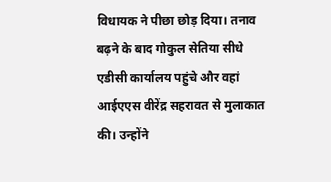विधायक ने पीछा छोड़ दिया। तनाव बढ़ने के बाद गोकुल सेतिया सीधे एडीसी कार्यालय पहुंचे और वहां आईएएस वीरेंद्र सहरावत से मुलाकात की। उन्होंने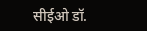सीईओ डॉ.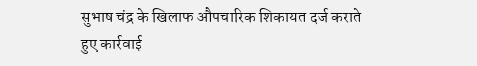सुभाष चंद्र के खिलाफ औपचारिक शिकायत दर्ज कराते हुए कार्रवाई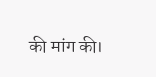की मांग की।